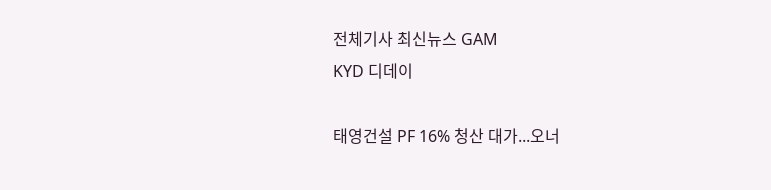전체기사 최신뉴스 GAM
KYD 디데이

태영건설 PF 16% 청산 대가...오너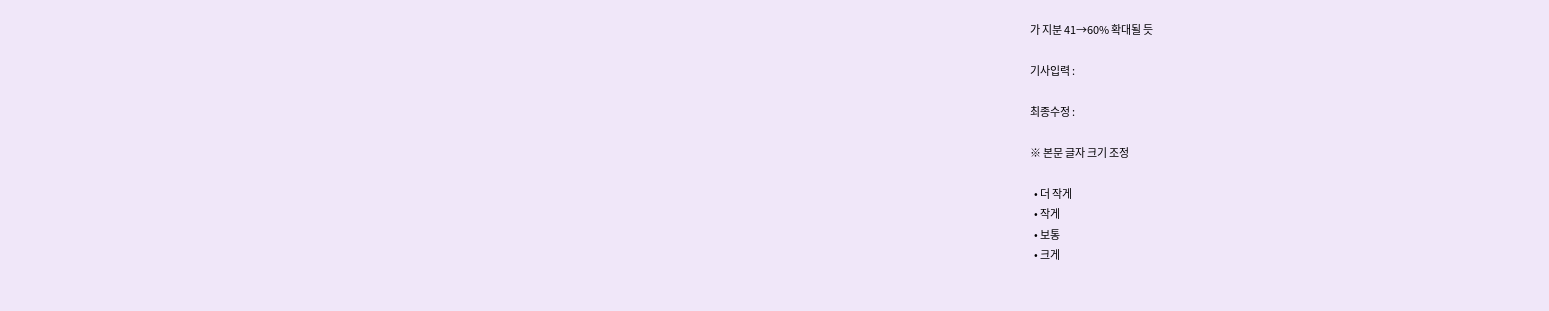가 지분 41→60% 확대될 듯

기사입력 :

최종수정 :

※ 본문 글자 크기 조정

  • 더 작게
  • 작게
  • 보통
  • 크게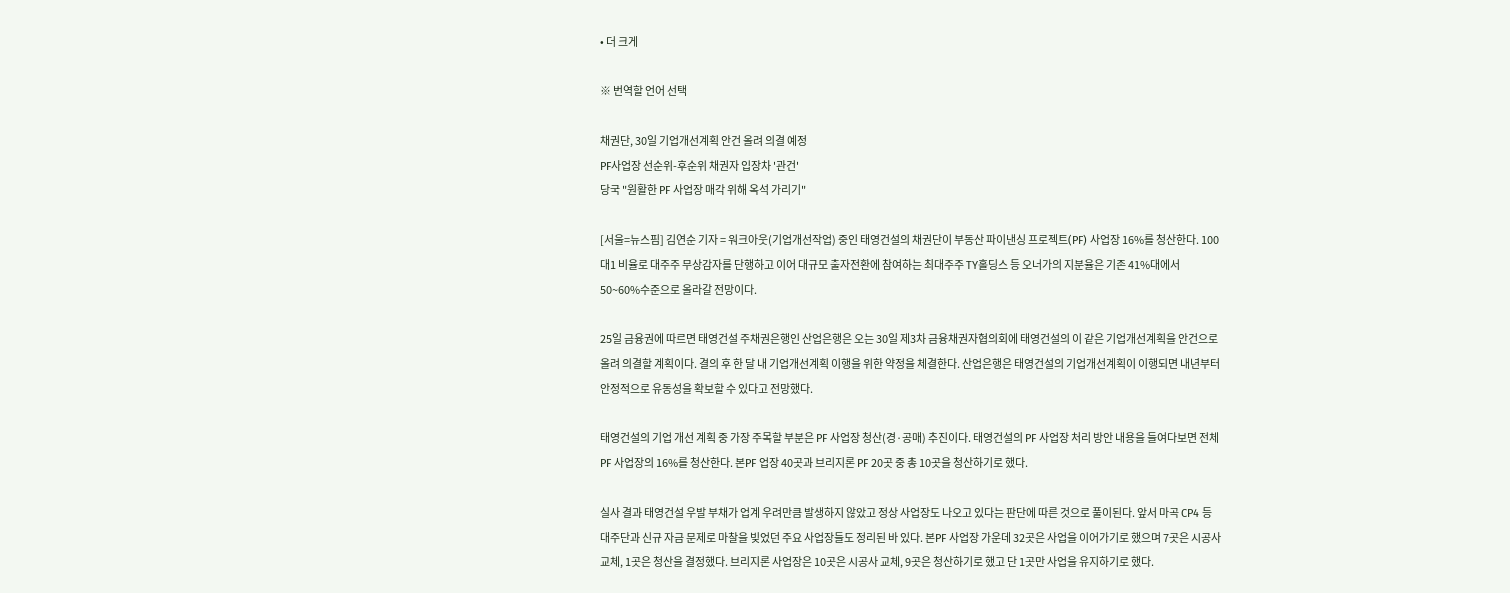• 더 크게

※ 번역할 언어 선택

채권단, 30일 기업개선계획 안건 올려 의결 예정
PF사업장 선순위-후순위 채권자 입장차 '관건'
당국 "원활한 PF 사업장 매각 위해 옥석 가리기"

[서울=뉴스핌] 김연순 기자 = 워크아웃(기업개선작업) 중인 태영건설의 채권단이 부동산 파이낸싱 프로젝트(PF) 사업장 16%를 청산한다. 100대1 비율로 대주주 무상감자를 단행하고 이어 대규모 출자전환에 참여하는 최대주주 TY홀딩스 등 오너가의 지분율은 기존 41%대에서 50~60%수준으로 올라갈 전망이다.

25일 금융권에 따르면 태영건설 주채권은행인 산업은행은 오는 30일 제3차 금융채권자협의회에 태영건설의 이 같은 기업개선계획을 안건으로 올려 의결할 계획이다. 결의 후 한 달 내 기업개선계획 이행을 위한 약정을 체결한다. 산업은행은 태영건설의 기업개선계획이 이행되면 내년부터 안정적으로 유동성을 확보할 수 있다고 전망했다.

태영건설의 기업 개선 계획 중 가장 주목할 부분은 PF 사업장 청산(경·공매) 추진이다. 태영건설의 PF 사업장 처리 방안 내용을 들여다보면 전체 PF 사업장의 16%를 청산한다. 본PF 업장 40곳과 브리지론 PF 20곳 중 총 10곳을 청산하기로 했다.

실사 결과 태영건설 우발 부채가 업계 우려만큼 발생하지 않았고 정상 사업장도 나오고 있다는 판단에 따른 것으로 풀이된다. 앞서 마곡 CP4 등 대주단과 신규 자금 문제로 마찰을 빚었던 주요 사업장들도 정리된 바 있다. 본PF 사업장 가운데 32곳은 사업을 이어가기로 했으며 7곳은 시공사 교체, 1곳은 청산을 결정했다. 브리지론 사업장은 10곳은 시공사 교체, 9곳은 청산하기로 했고 단 1곳만 사업을 유지하기로 했다.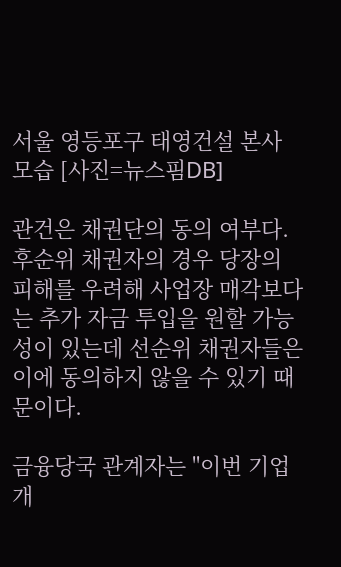서울 영등포구 태영건설 본사 모습 [사진=뉴스핌DB]

관건은 채권단의 동의 여부다. 후순위 채권자의 경우 당장의 피해를 우려해 사업장 매각보다는 추가 자금 투입을 원할 가능성이 있는데 선순위 채권자들은 이에 동의하지 않을 수 있기 때문이다.

금융당국 관계자는 "이번 기업 개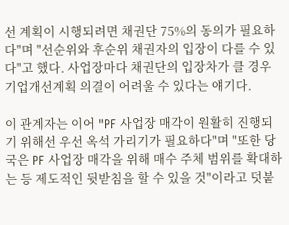선 계획이 시행되려면 채권단 75%의 동의가 필요하다"며 "선순위와 후순위 채권자의 입장이 다를 수 있다"고 했다. 사업장마다 채권단의 입장차가 클 경우 기업개선계획 의결이 어려울 수 있다는 얘기다.

이 관계자는 이어 "PF 사업장 매각이 원활히 진행되기 위해선 우선 옥석 가리기가 필요하다"며 "또한 당국은 PF 사업장 매각을 위해 매수 주체 범위를 확대하는 등 제도적인 뒷받침을 할 수 있을 것"이라고 덧붙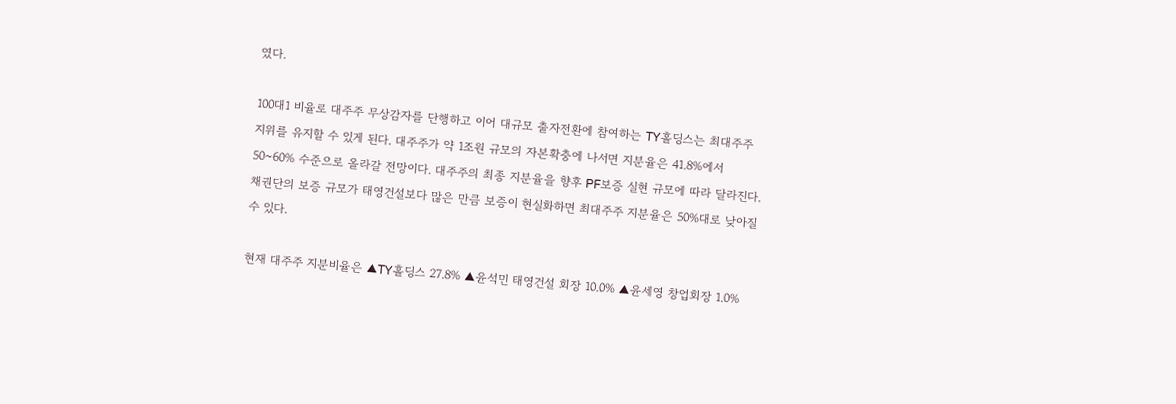였다.

100대1 비율로 대주주 무상감자를 단행하고 이어 대규모 출자전환에 참여하는 TY홀딩스는 최대주주 지위를 유지할 수 있게 된다. 대주주가 약 1조원 규모의 자본확충에 나서면 지분율은 41.8%에서 50~60% 수준으로 올라갈 전망이다. 대주주의 최종 지분율을 향후 PF보증 실현 규모에 따라 달라진다. 채권단의 보증 규모가 태영건설보다 많은 만큼 보증이 현실화하면 최대주주 지분율은 50%대로 낮아질 수 있다.

현재 대주주 지분비율은 ▲TY홀딩스 27.8% ▲윤석민 태영건설 회장 10.0% ▲윤세영 창업회장 1.0%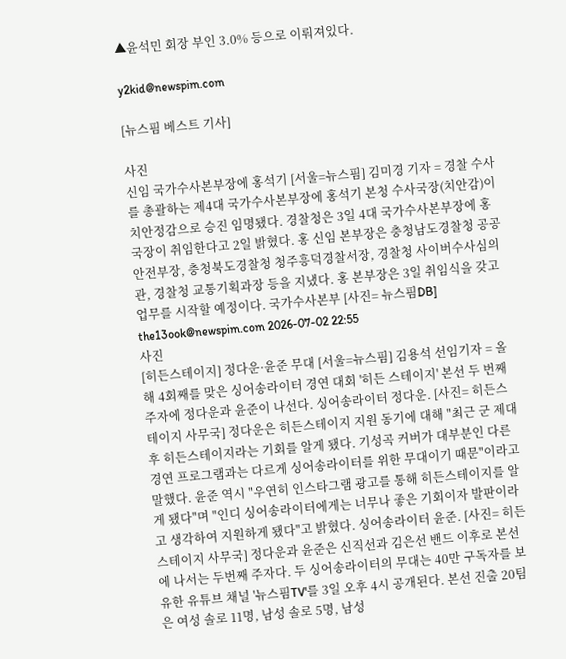▲윤석민 회장 부인 3.0% 등으로 이뤄져있다.

y2kid@newspim.com

[뉴스핌 베스트 기사]

사진
신임 국가수사본부장에 홍석기 [서울=뉴스핌] 김미경 기자 = 경찰 수사를 총괄하는 제4대 국가수사본부장에 홍석기 본청 수사국장(치안감)이 치안정감으로 승진 임명됐다. 경찰청은 3일 4대 국가수사본부장에 홍 국장이 취임한다고 2일 밝혔다. 홍 신임 본부장은 충청남도경찰청 공공안전부장, 충청북도경찰청 청주흥덕경찰서장, 경찰청 사이버수사심의관, 경찰청 교통기획과장 등을 지냈다. 홍 본부장은 3일 취임식을 갖고 업무를 시작할 예정이다. 국가수사본부 [사진= 뉴스핌DB] the13ook@newspim.com 2026-07-02 22:55
사진
[히든스테이지] 정다운·윤준 무대 [서울=뉴스핌] 김용석 선임기자 = 올해 4회째를 맞은 싱어송라이터 경연 대회 '히든 스테이지' 본선 두 번째 주자에 정다운과 윤준이 나선다. 싱어송라이터 정다운. [사진= 히든스테이지 사무국] 정다운은 히든스테이지 지원 동기에 대해 "최근 군 제대 후 히든스테이지라는 기회를 알게 됐다. 기성곡 커버가 대부분인 다른 경연 프로그램과는 다르게 싱어송라이터를 위한 무대이기 때문"이라고 말했다. 윤준 역시 "우연히 인스타그램 광고를 통해 히든스테이지를 알게 됐다"며 "인디 싱어송라이터에게는 너무나 좋은 기회이자 발판이라고 생각하여 지원하게 됐다"고 밝혔다. 싱어송라이터 윤준. [사진= 히든스테이지 사무국] 정다운과 윤준은 신직선과 김은선 밴드 이후로 본선에 나서는 두번째 주자다. 두 싱어송라이터의 무대는 40만 구독자를 보유한 유튜브 채널 '뉴스핌TV'를 3일 오후 4시 공개된다. 본선 진출 20팀은 여성 솔로 11명, 남성 솔로 5명, 남성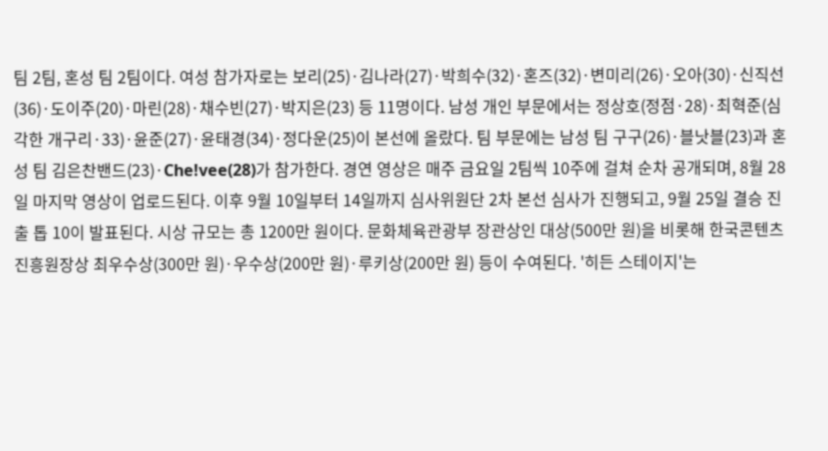팀 2팀, 혼성 팀 2팀이다. 여성 참가자로는 보리(25)·김나라(27)·박희수(32)·혼즈(32)·변미리(26)·오아(30)·신직선(36)·도이주(20)·마린(28)·채수빈(27)·박지은(23) 등 11명이다. 남성 개인 부문에서는 정상호(정점·28)·최혁준(심각한 개구리·33)·윤준(27)·윤태경(34)·정다운(25)이 본선에 올랐다. 팀 부문에는 남성 팀 구구(26)·블낫블(23)과 혼성 팀 김은찬밴드(23)·Che!vee(28)가 참가한다. 경연 영상은 매주 금요일 2팀씩 10주에 걸쳐 순차 공개되며, 8월 28일 마지막 영상이 업로드된다. 이후 9월 10일부터 14일까지 심사위원단 2차 본선 심사가 진행되고, 9월 25일 결승 진출 톱 10이 발표된다. 시상 규모는 총 1200만 원이다. 문화체육관광부 장관상인 대상(500만 원)을 비롯해 한국콘텐츠진흥원장상 최우수상(300만 원)·우수상(200만 원)·루키상(200만 원) 등이 수여된다. '히든 스테이지'는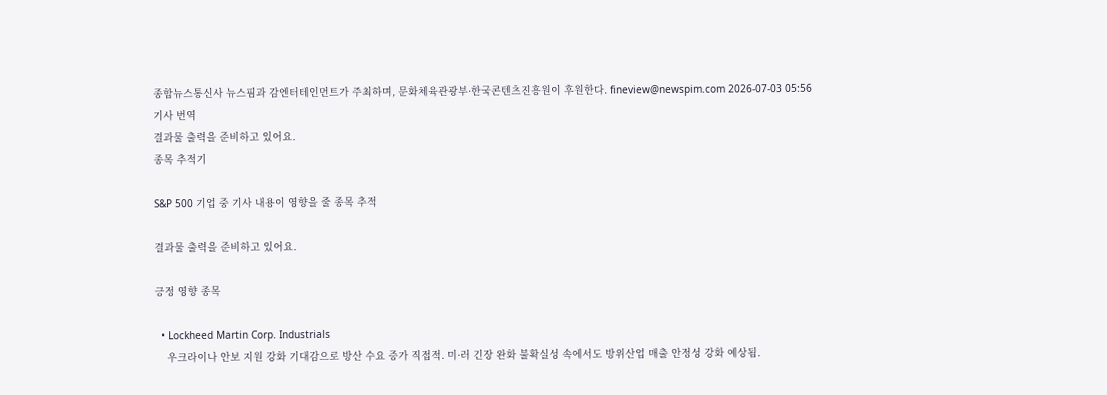종합뉴스통신사 뉴스핌과 감엔터테인먼트가 주최하며, 문화체육관광부·한국콘텐츠진흥원이 후원한다. fineview@newspim.com 2026-07-03 05:56
기사 번역
결과물 출력을 준비하고 있어요.
종목 추적기

S&P 500 기업 중 기사 내용이 영향을 줄 종목 추적

결과물 출력을 준비하고 있어요.

긍정 영향 종목

  • Lockheed Martin Corp. Industrials
    우크라이나 안보 지원 강화 기대감으로 방산 수요 증가 직접적. 미·러 긴장 완화 불확실성 속에서도 방위산업 매출 안정성 강화 예상됨.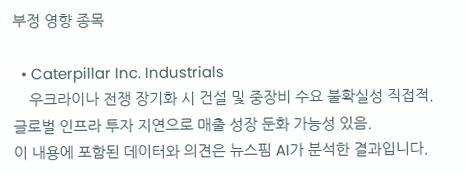부정 영향 종목

  • Caterpillar Inc. Industrials
    우크라이나 전쟁 장기화 시 건설 및 중장비 수요 불확실성 직접적. 글로벌 인프라 투자 지연으로 매출 성장 둔화 가능성 있음.
이 내용에 포함된 데이터와 의견은 뉴스핌 AI가 분석한 결과입니다.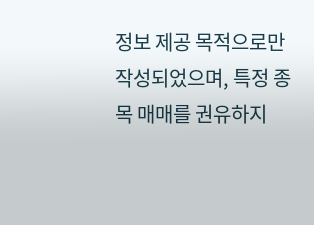정보 제공 목적으로만 작성되었으며, 특정 종목 매매를 권유하지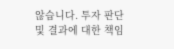않습니다. 투자 판단 및 결과에 대한 책임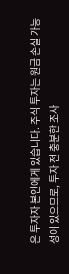은 투자자 본인에게 있습니다. 주식 투자는 원금 손실 가능성이 있으므로, 투자 전 충분한 조사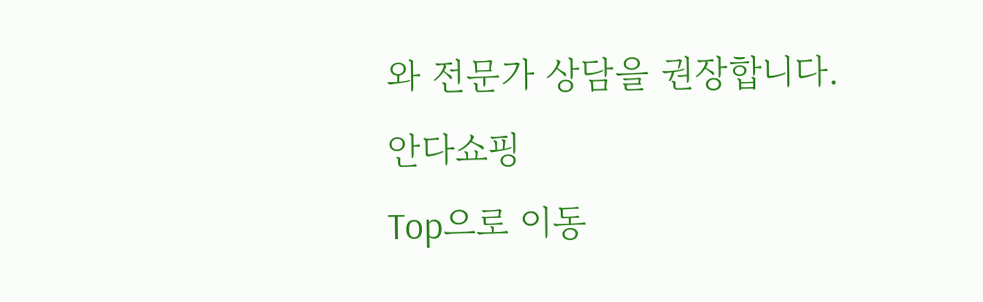와 전문가 상담을 권장합니다.
안다쇼핑
Top으로 이동